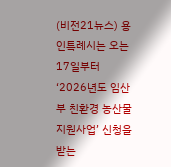(비전21뉴스) 용인특례시는 오는 17일부터 ‘2026년도 임산부 친환경 농산물 지원사업’ 신청을 받는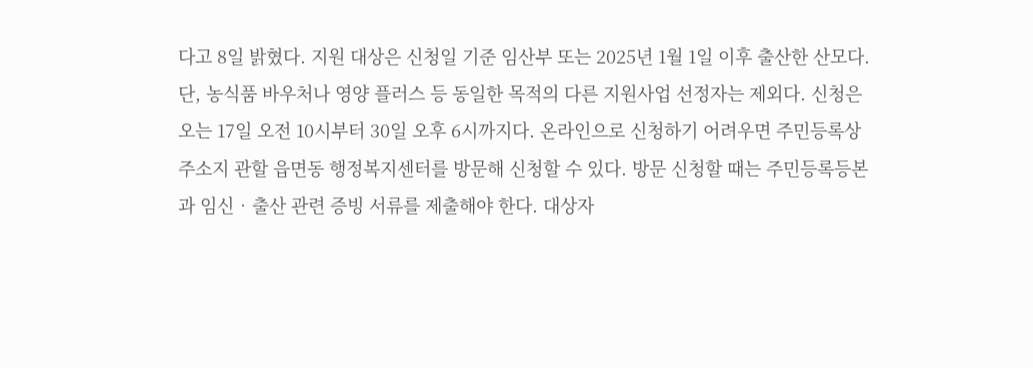다고 8일 밝혔다. 지원 대상은 신청일 기준 임산부 또는 2025년 1월 1일 이후 출산한 산모다. 단, 농식품 바우처나 영양 플러스 등 동일한 목적의 다른 지원사업 선정자는 제외다. 신청은 오는 17일 오전 10시부터 30일 오후 6시까지다. 온라인으로 신청하기 어려우면 주민등록상 주소지 관할 읍면동 행정복지센터를 방문해 신청할 수 있다. 방문 신청할 때는 주민등록등본과 임신‧출산 관련 증빙 서류를 제출해야 한다. 대상자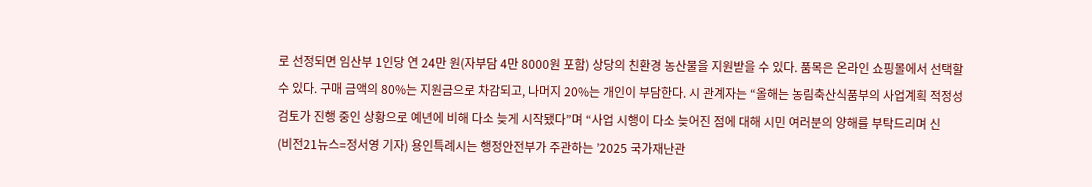로 선정되면 임산부 1인당 연 24만 원(자부담 4만 8000원 포함) 상당의 친환경 농산물을 지원받을 수 있다. 품목은 온라인 쇼핑몰에서 선택할 수 있다. 구매 금액의 80%는 지원금으로 차감되고, 나머지 20%는 개인이 부담한다. 시 관계자는 “올해는 농림축산식품부의 사업계획 적정성 검토가 진행 중인 상황으로 예년에 비해 다소 늦게 시작됐다”며 “사업 시행이 다소 늦어진 점에 대해 시민 여러분의 양해를 부탁드리며 신
(비전21뉴스=정서영 기자) 용인특례시는 행정안전부가 주관하는 ’2025 국가재난관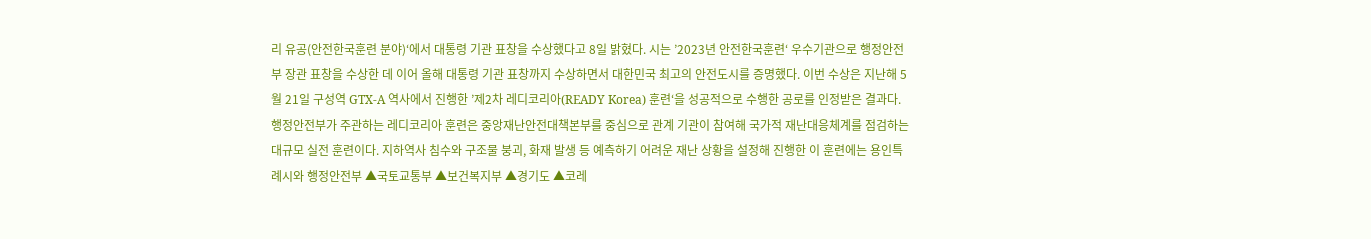리 유공(안전한국훈련 분야)‘에서 대통령 기관 표창을 수상했다고 8일 밝혔다. 시는 ’2023년 안전한국훈련‘ 우수기관으로 행정안전부 장관 표창을 수상한 데 이어 올해 대통령 기관 표창까지 수상하면서 대한민국 최고의 안전도시를 증명했다. 이번 수상은 지난해 5월 21일 구성역 GTX-A 역사에서 진행한 ’제2차 레디코리아(READY Korea) 훈련‘을 성공적으로 수행한 공로를 인정받은 결과다. 행정안전부가 주관하는 레디코리아 훈련은 중앙재난안전대책본부를 중심으로 관계 기관이 참여해 국가적 재난대응체계를 점검하는 대규모 실전 훈련이다. 지하역사 침수와 구조물 붕괴, 화재 발생 등 예측하기 어려운 재난 상황을 설정해 진행한 이 훈련에는 용인특례시와 행정안전부 ▲국토교통부 ▲보건복지부 ▲경기도 ▲코레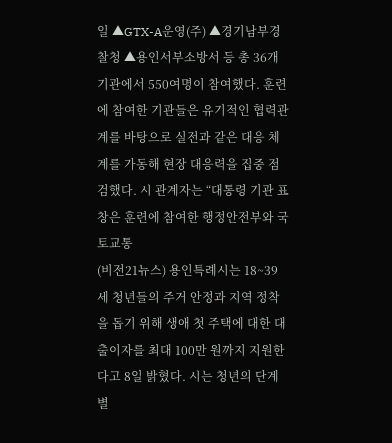일 ▲GTX-A운영(주) ▲경기남부경찰청 ▲용인서부소방서 등 총 36개 기관에서 550여명이 참여했다. 훈련에 참여한 기관들은 유기적인 협력관계를 바탕으로 실전과 같은 대응 체계를 가동해 현장 대응력을 집중 점검했다. 시 관계자는 “대통령 기관 표창은 훈련에 참여한 행정안전부와 국토교통
(비전21뉴스) 용인특례시는 18~39세 청년들의 주거 안정과 지역 정착을 돕기 위해 생애 첫 주택에 대한 대출이자를 최대 100만 원까지 지원한다고 8일 밝혔다. 시는 청년의 단계별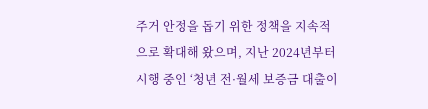주거 안정을 돕기 위한 정책을 지속적으로 확대해 왔으며, 지난 2024년부터 시행 중인 ‘청년 전·월세 보증금 대출이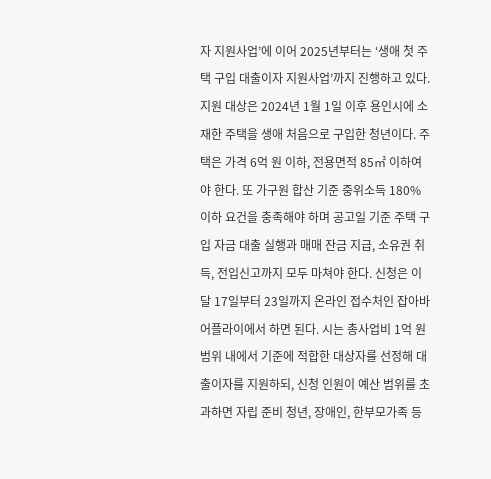자 지원사업’에 이어 2025년부터는 ‘생애 첫 주택 구입 대출이자 지원사업’까지 진행하고 있다. 지원 대상은 2024년 1월 1일 이후 용인시에 소재한 주택을 생애 처음으로 구입한 청년이다. 주택은 가격 6억 원 이하, 전용면적 85㎡ 이하여야 한다. 또 가구원 합산 기준 중위소득 180% 이하 요건을 충족해야 하며 공고일 기준 주택 구입 자금 대출 실행과 매매 잔금 지급, 소유권 취득, 전입신고까지 모두 마쳐야 한다. 신청은 이달 17일부터 23일까지 온라인 접수처인 잡아바어플라이에서 하면 된다. 시는 총사업비 1억 원 범위 내에서 기준에 적합한 대상자를 선정해 대출이자를 지원하되, 신청 인원이 예산 범위를 초과하면 자립 준비 청년, 장애인, 한부모가족 등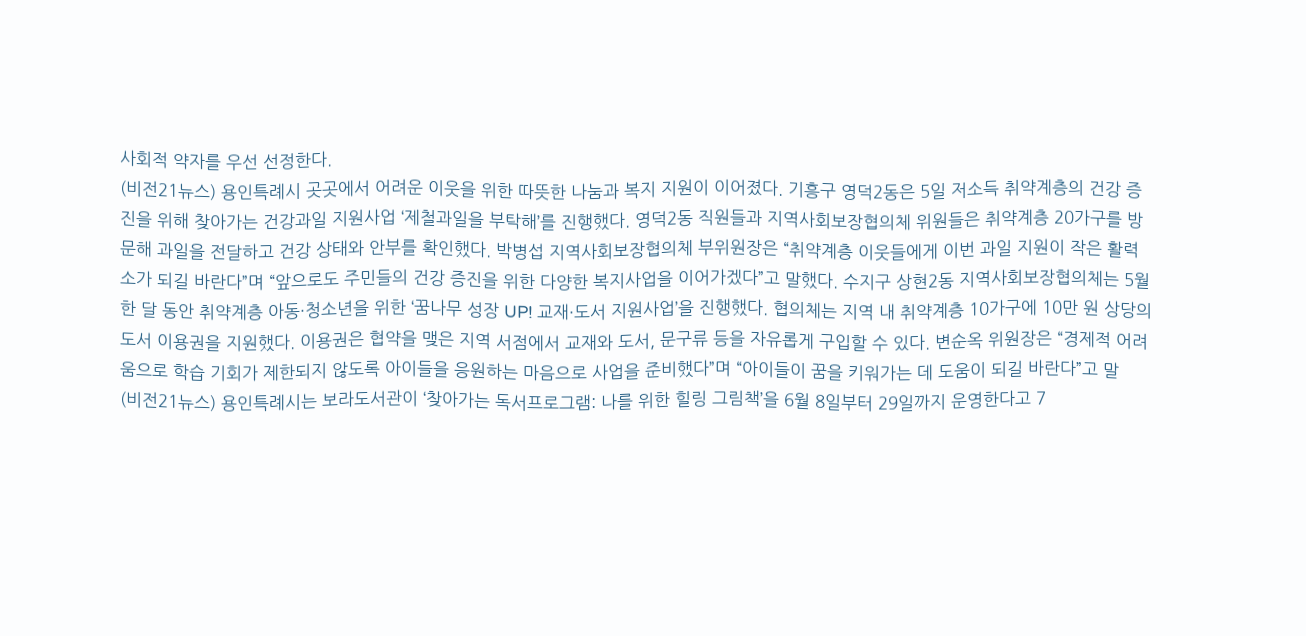사회적 약자를 우선 선정한다.
(비전21뉴스) 용인특례시 곳곳에서 어려운 이웃을 위한 따뜻한 나눔과 복지 지원이 이어졌다. 기흥구 영덕2동은 5일 저소득 취약계층의 건강 증진을 위해 찾아가는 건강과일 지원사업 ‘제철과일을 부탁해’를 진행했다. 영덕2동 직원들과 지역사회보장협의체 위원들은 취약계층 20가구를 방문해 과일을 전달하고 건강 상태와 안부를 확인했다. 박병섭 지역사회보장협의체 부위원장은 “취약계층 이웃들에게 이번 과일 지원이 작은 활력소가 되길 바란다”며 “앞으로도 주민들의 건강 증진을 위한 다양한 복지사업을 이어가겠다”고 말했다. 수지구 상현2동 지역사회보장협의체는 5월 한 달 동안 취약계층 아동·청소년을 위한 ‘꿈나무 성장 UP! 교재·도서 지원사업’을 진행했다. 협의체는 지역 내 취약계층 10가구에 10만 원 상당의 도서 이용권을 지원했다. 이용권은 협약을 맺은 지역 서점에서 교재와 도서, 문구류 등을 자유롭게 구입할 수 있다. 변순옥 위원장은 “경제적 어려움으로 학습 기회가 제한되지 않도록 아이들을 응원하는 마음으로 사업을 준비했다”며 “아이들이 꿈을 키워가는 데 도움이 되길 바란다”고 말
(비전21뉴스) 용인특례시는 보라도서관이 ‘찾아가는 독서프로그램: 나를 위한 힐링 그림책’을 6월 8일부터 29일까지 운영한다고 7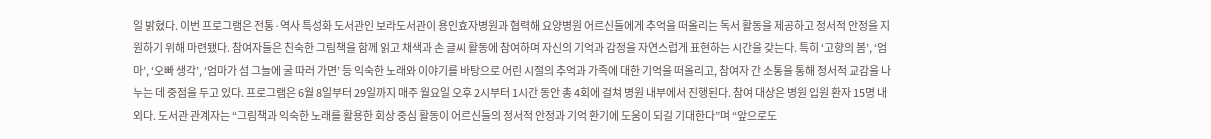일 밝혔다. 이번 프로그램은 전통·역사 특성화 도서관인 보라도서관이 용인효자병원과 협력해 요양병원 어르신들에게 추억을 떠올리는 독서 활동을 제공하고 정서적 안정을 지원하기 위해 마련됐다. 참여자들은 친숙한 그림책을 함께 읽고 채색과 손 글씨 활동에 참여하며 자신의 기억과 감정을 자연스럽게 표현하는 시간을 갖는다. 특히 ‘고향의 봄’, ‘엄마’, ‘오빠 생각’, ‘엄마가 섬 그늘에 굴 따러 가면’ 등 익숙한 노래와 이야기를 바탕으로 어린 시절의 추억과 가족에 대한 기억을 떠올리고, 참여자 간 소통을 통해 정서적 교감을 나누는 데 중점을 두고 있다. 프로그램은 6월 8일부터 29일까지 매주 월요일 오후 2시부터 1시간 동안 총 4회에 걸쳐 병원 내부에서 진행된다. 참여 대상은 병원 입원 환자 15명 내외다. 도서관 관계자는 “그림책과 익숙한 노래를 활용한 회상 중심 활동이 어르신들의 정서적 안정과 기억 환기에 도움이 되길 기대한다”며 “앞으로도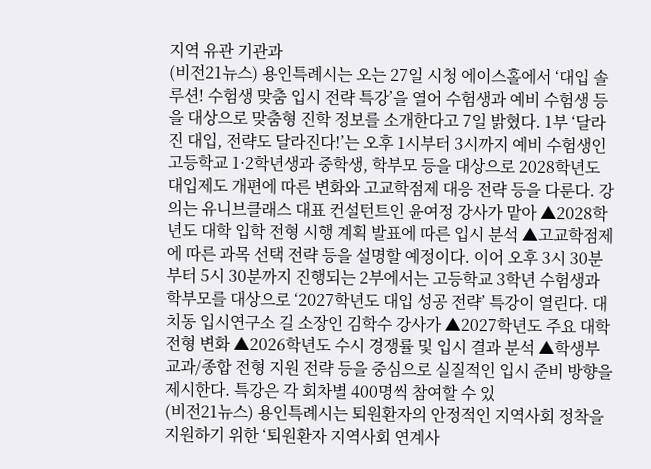지역 유관 기관과
(비전21뉴스) 용인특례시는 오는 27일 시청 에이스홀에서 ‘대입 솔루션! 수험생 맞춤 입시 전략 특강’을 열어 수험생과 예비 수험생 등을 대상으로 맞춤형 진학 정보를 소개한다고 7일 밝혔다. 1부 ‘달라진 대입, 전략도 달라진다!’는 오후 1시부터 3시까지 예비 수험생인 고등학교 1·2학년생과 중학생, 학부모 등을 대상으로 2028학년도 대입제도 개편에 따른 변화와 고교학점제 대응 전략 등을 다룬다. 강의는 유니브클래스 대표 컨설턴트인 윤여정 강사가 맡아 ▲2028학년도 대학 입학 전형 시행 계획 발표에 따른 입시 분석 ▲고교학점제에 따른 과목 선택 전략 등을 설명할 예정이다. 이어 오후 3시 30분부터 5시 30분까지 진행되는 2부에서는 고등학교 3학년 수험생과 학부모를 대상으로 ‘2027학년도 대입 성공 전략’ 특강이 열린다. 대치동 입시연구소 길 소장인 김학수 강사가 ▲2027학년도 주요 대학 전형 변화 ▲2026학년도 수시 경쟁률 및 입시 결과 분석 ▲학생부 교과/종합 전형 지원 전략 등을 중심으로 실질적인 입시 준비 방향을 제시한다. 특강은 각 회차별 400명씩 참여할 수 있
(비전21뉴스) 용인특례시는 퇴원환자의 안정적인 지역사회 정착을 지원하기 위한 ‘퇴원환자 지역사회 연계사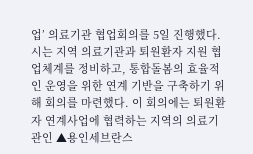업’ 의료기관 협업회의를 5일 진행했다. 시는 지역 의료기관과 퇴원환자 지원 협업체계를 정비하고, 통합돌봄의 효율적인 운영을 위한 연계 기반을 구축하기 위해 회의를 마련했다. 이 회의에는 퇴원환자 연계사업에 협력하는 지역의 의료기관인 ▲용인세브란스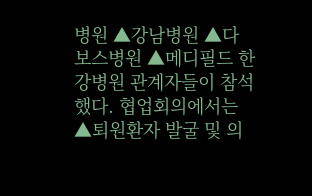병원 ▲강남병원 ▲다보스병원 ▲메디필드 한강병원 관계자들이 참석했다. 협업회의에서는 ▲퇴원환자 발굴 및 의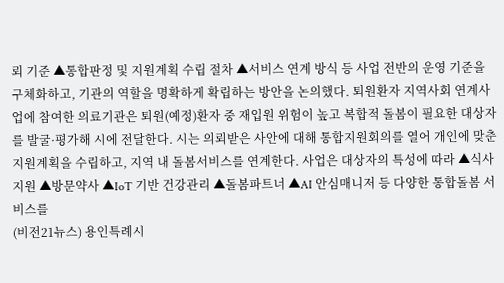뢰 기준 ▲통합판정 및 지원계획 수립 절차 ▲서비스 연계 방식 등 사업 전반의 운영 기준을 구체화하고, 기관의 역할을 명확하게 확립하는 방안을 논의했다. 퇴원환자 지역사회 연계사업에 참여한 의료기관은 퇴원(예정)환자 중 재입원 위험이 높고 복합적 돌봄이 필요한 대상자를 발굴·평가해 시에 전달한다. 시는 의뢰받은 사안에 대해 통합지원회의를 열어 개인에 맞춘 지원계획을 수립하고, 지역 내 돌봄서비스를 연계한다. 사업은 대상자의 특성에 따라 ▲식사지원 ▲방문약사 ▲IoT 기반 건강관리 ▲돌봄파트너 ▲AI 안심매니저 등 다양한 통합돌봄 서비스를
(비전21뉴스) 용인특례시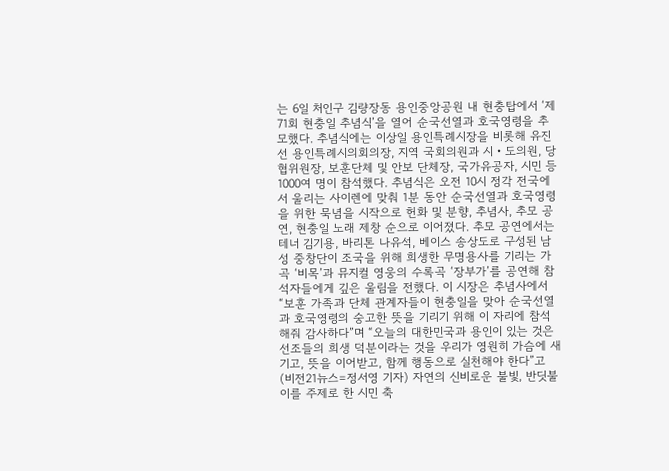는 6일 처인구 김량장동 용인중앙공원 내 현충탑에서 ‘제71회 현충일 추념식’을 열어 순국선열과 호국영령을 추모했다. 추념식에는 이상일 용인특례시장을 비롯해 유진선 용인특례시의회의장, 지역 국회의원과 시‧도의원, 당협위원장, 보훈단체 및 안보 단체장, 국가유공자, 시민 등 1000여 명이 참석했다. 추념식은 오전 10시 정각 전국에서 울리는 사이렌에 맞춰 1분 동안 순국선열과 호국영령을 위한 묵념을 시작으로 헌화 및 분향, 추념사, 추모 공연, 현충일 노래 제창 순으로 이어졌다. 추모 공연에서는 테너 김기용, 바리톤 나유석, 베이스 송상도로 구성된 남성 중창단이 조국을 위해 희생한 무명용사를 기리는 가곡 ‘비목’과 뮤지컬 영웅의 수록곡 ‘장부가’를 공연해 참석자들에게 깊은 울림을 전했다. 이 시장은 추념사에서 “보훈 가족과 단체 관계자들이 현충일을 맞아 순국선열과 호국영령의 숭고한 뜻을 기리기 위해 이 자리에 참석해줘 감사하다”며 “오늘의 대한민국과 용인이 있는 것은 선조들의 희생 덕분이라는 것을 우리가 영원히 가슴에 새기고, 뜻을 이어받고, 함께 행동으로 실천해야 한다”고
(비전21뉴스=정서영 기자) 자연의 신비로운 불빛, 반딧불이를 주제로 한 시민 축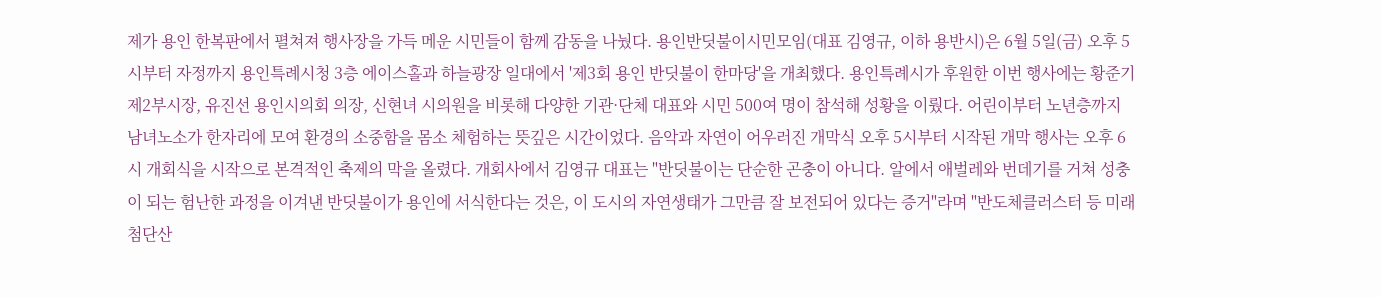제가 용인 한복판에서 펼쳐져 행사장을 가득 메운 시민들이 함께 감동을 나눴다. 용인반딧불이시민모임(대표 김영규, 이하 용반시)은 6월 5일(금) 오후 5시부터 자정까지 용인특례시청 3층 에이스홀과 하늘광장 일대에서 '제3회 용인 반딧불이 한마당'을 개최했다. 용인특례시가 후원한 이번 행사에는 황준기 제2부시장, 유진선 용인시의회 의장, 신현녀 시의원을 비롯해 다양한 기관·단체 대표와 시민 500여 명이 참석해 성황을 이뤘다. 어린이부터 노년층까지 남녀노소가 한자리에 모여 환경의 소중함을 몸소 체험하는 뜻깊은 시간이었다. 음악과 자연이 어우러진 개막식 오후 5시부터 시작된 개막 행사는 오후 6시 개회식을 시작으로 본격적인 축제의 막을 올렸다. 개회사에서 김영규 대표는 "반딧불이는 단순한 곤충이 아니다. 알에서 애벌레와 번데기를 거쳐 성충이 되는 험난한 과정을 이겨낸 반딧불이가 용인에 서식한다는 것은, 이 도시의 자연생태가 그만큼 잘 보전되어 있다는 증거"라며 "반도체클러스터 등 미래첨단산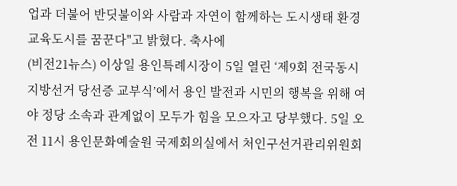업과 더불어 반딧불이와 사람과 자연이 함께하는 도시생태 환경교육도시를 꿈꾼다"고 밝혔다. 축사에
(비전21뉴스) 이상일 용인특례시장이 5일 열린 ‘제9회 전국동시지방선거 당선증 교부식’에서 용인 발전과 시민의 행복을 위해 여야 정당 소속과 관계없이 모두가 힘을 모으자고 당부했다. 5일 오전 11시 용인문화예술원 국제회의실에서 처인구선거관리위원회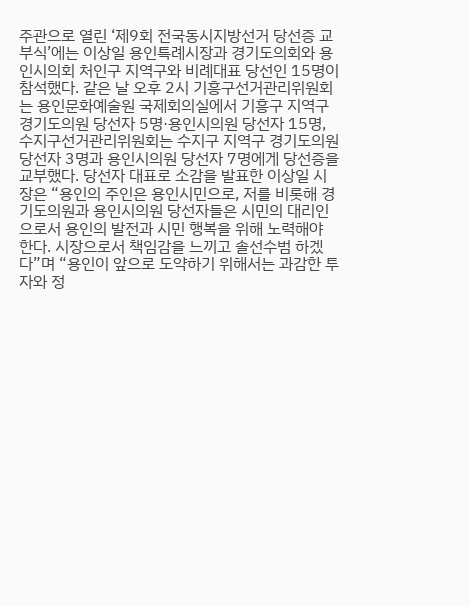주관으로 열린 ‘제9회 전국동시지방선거 당선증 교부식’에는 이상일 용인특례시장과 경기도의회와 용인시의회 처인구 지역구와 비례대표 당선인 15명이 참석했다. 같은 날 오후 2시 기흥구선거관리위원회는 용인문화예술원 국제회의실에서 기흥구 지역구 경기도의원 당선자 5명·용인시의원 당선자 15명, 수지구선거관리위원회는 수지구 지역구 경기도의원 당선자 3명과 용인시의원 당선자 7명에게 당선증을 교부했다. 당선자 대표로 소감을 발표한 이상일 시장은 “용인의 주인은 용인시민으로, 저를 비롯해 경기도의원과 용인시의원 당선자들은 시민의 대리인으로서 용인의 발전과 시민 행복을 위해 노력해야 한다. 시장으로서 책임감을 느끼고 솔선수범 하겠다”며 “용인이 앞으로 도약하기 위해서는 과감한 투자와 정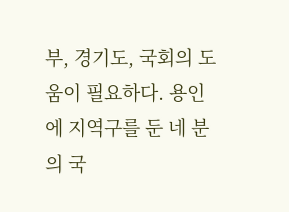부, 경기도, 국회의 도움이 필요하다. 용인에 지역구를 둔 네 분의 국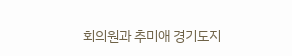회의원과 추미애 경기도지